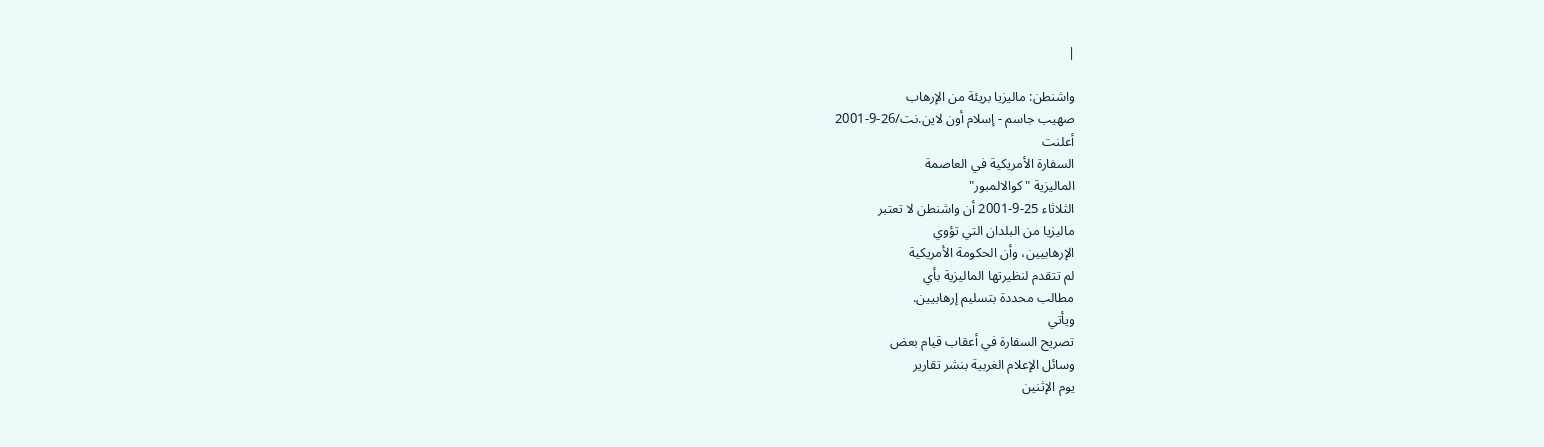|

واشنطن: ماليزيا بريئة من الإرهاب
صهيب جاسم - إسلام أون لاين.نت/26-9-2001
أعلنت
السفارة الأمريكية في العاصمة
الماليزية "كوالالمبور"
الثلاثاء 25-9-2001 أن واشنطن لا تعتبر
ماليزيا من البلدان التي تؤوي
الإرهابيين، وأن الحكومة الأمريكية
لم تتقدم لنظيرتها الماليزية بأي
مطالب محددة بتسليم إرهابيين.
ويأتي
تصريح السفارة في أعقاب قيام بعض
وسائل الإعلام الغربية بنشر تقارير
يوم الإثنين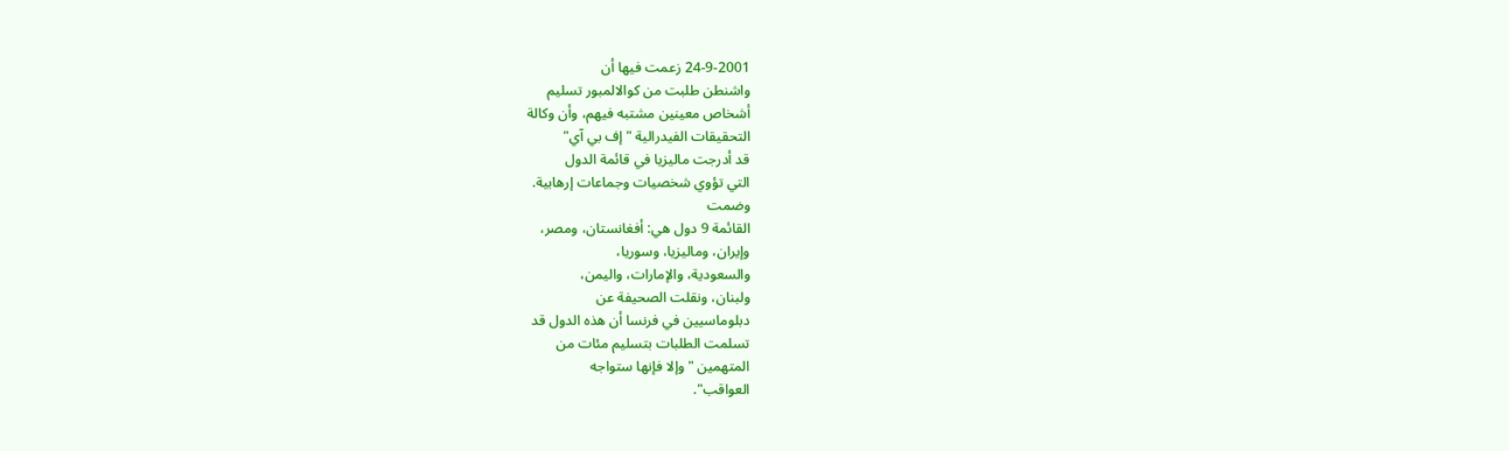24-9-2001 زعمت فيها أن
واشنطن طلبت من كوالالمبور تسليم
أشخاص معينين مشتبه فيهم، وأن وكالة
التحقيقات الفيدرالية "إف بي آي"
قد أدرجت ماليزيا في قائمة الدول
التي تؤوي شخصيات وجماعات إرهابية.
وضمت
القائمة 9 دول هي: أفغانستان، ومصر،
وإيران، وماليزيا، وسوريا،
والسعودية، والإمارات، واليمن،
ولبنان، ونقلت الصحيفة عن
دبلوماسيين في فرنسا أن هذه الدول قد
تسلمت الطلبات بتسليم مئات من
المتهمين "وإلا فإنها ستواجه
العواقب".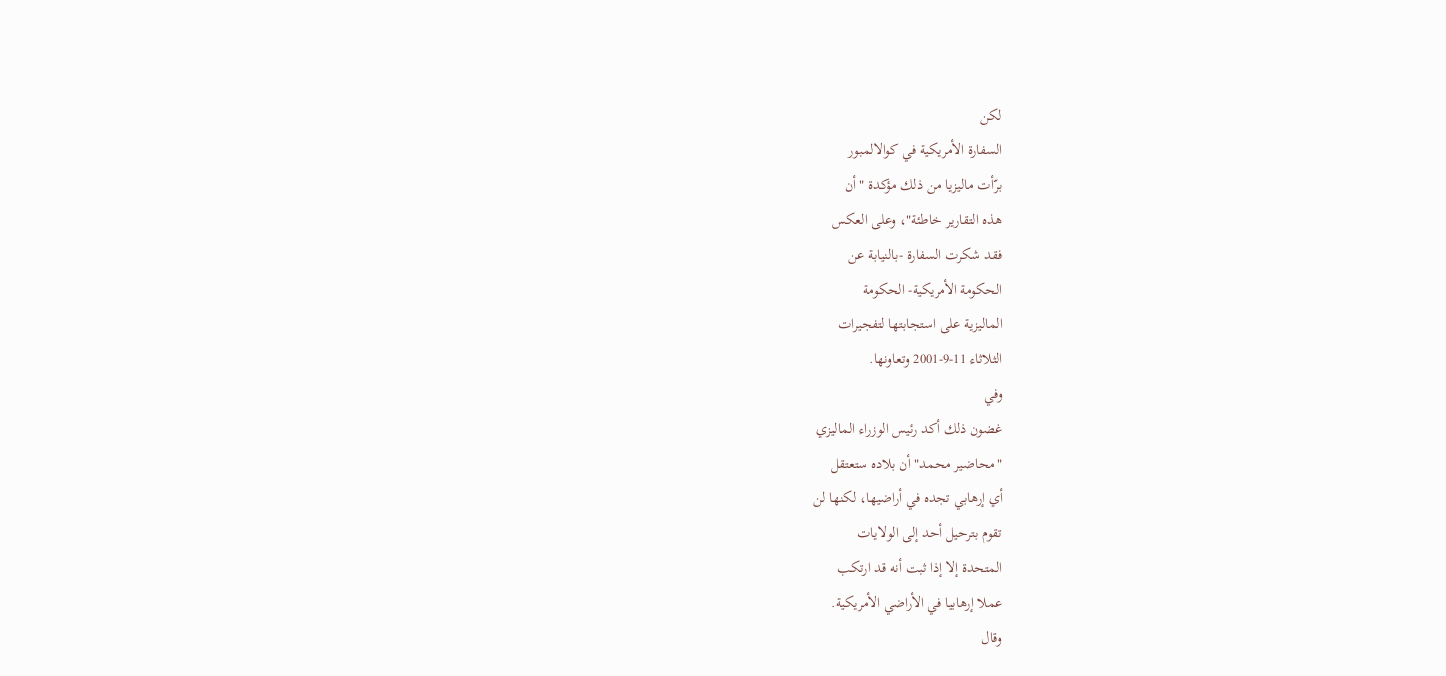لكن
السفارة الأمريكية في كوالالمبور
برّأت ماليزيا من ذلك مؤكدة "أن
هذه التقارير خاطئة"، وعلى العكس
فقد شكرت السفارة -بالنيابة عن
الحكومة الأمريكية- الحكومة
الماليزية على استجابتها لتفجيرات
الثلاثاء 11-9-2001 وتعاونها.
وفي
غضون ذلك أكد رئيس الوزراء الماليزي
"محاضير محمد" أن بلاده ستعتقل
أي إرهابي تجده في أراضيها، لكنها لن
تقوم بترحيل أحد إلى الولايات
المتحدة إلا إذا ثبت أنه قد ارتكب
عملا إرهابيا في الأراضي الأمريكية.
وقال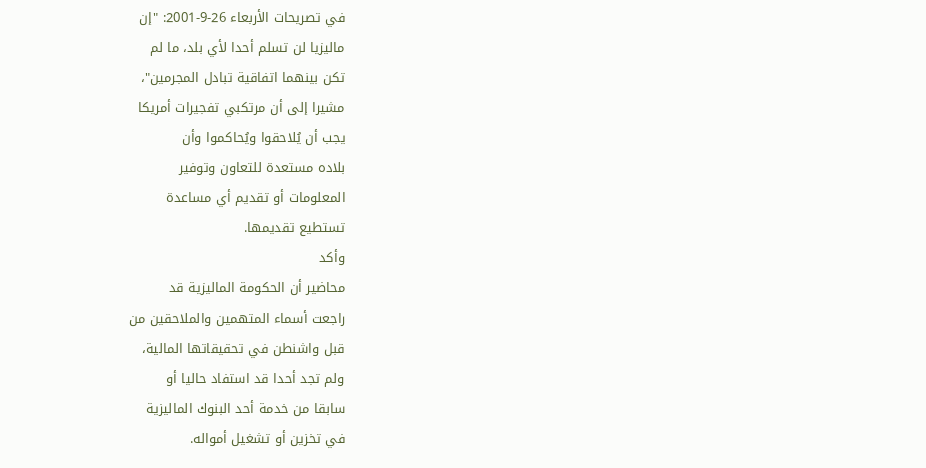في تصريحات الأربعاء 26-9-2001: "إن
ماليزيا لن تسلم أحدا لأي بلد، ما لم
تكن بينهما اتفاقية تبادل المجرمين"،
مشيرا إلى أن مرتكبي تفجيرات أمريكا
يجب أن يُلاحقوا ويُحاكموا وأن
بلاده مستعدة للتعاون وتوفير
المعلومات أو تقديم أي مساعدة
تستطيع تقديمها.
وأكد
محاضير أن الحكومة الماليزية قد
راجعت أسماء المتهمين والملاحقين من
قبل واشنطن في تحقيقاتها المالية،
ولم تجد أحدا قد استفاد حاليا أو
سابقا من خدمة أحد البنوك الماليزية
في تخزين أو تشغيل أمواله.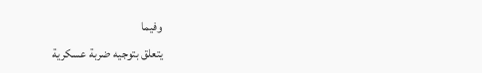وفيما
يتعلق بتوجيه ضربة عسكرية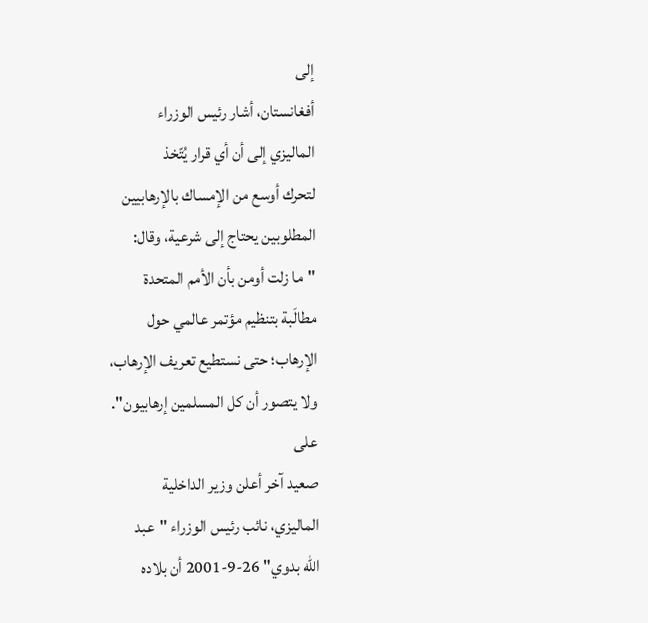إلى
أفغانستان، أشار رئيس الوزراء
الماليزي إلى أن أي قرار يُتّخذ
لتحرك أوسع من الإمساك بالإرهابيين
المطلوبين يحتاج إلى شرعية، وقال:
"ما زلت أومن بأن الأمم المتحدة
مطالَبة بتنظيم مؤتمر عالمي حول
الإرهاب؛ حتى نستطيع تعريف الإرهاب،
ولا يتصور أن كل المسلمين إرهابيون".
على
صعيد آخر أعلن وزير الداخلية
الماليزي، نائب رئيس الوزراء "عبد
الله بدوي" 26-9-2001 أن بلاده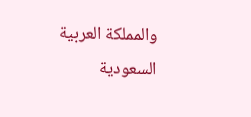والمملكة العربية السعودية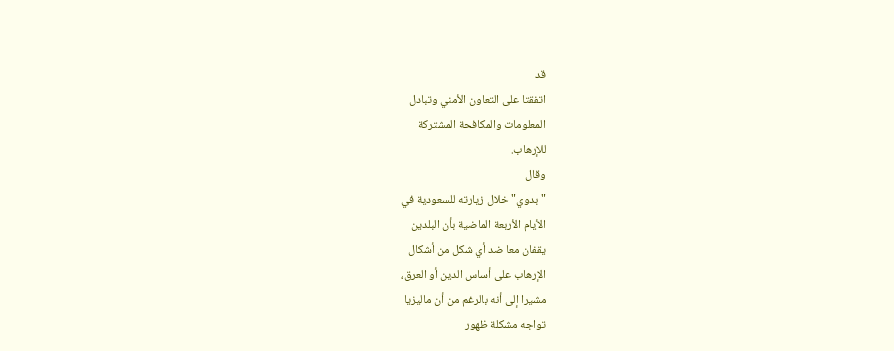قد
اتفقتا على التعاون الأمني وتبادل
المعلومات والمكافحة المشتركة
للإرهاب.
وقال
"بدوي" خلال زيارته للسعودية في
الأيام الأربعة الماضية بأن البلدين
يقفان معا ضد أي شكل من أشكال
الإرهاب على أساس الدين أو العرق،
مشيرا إلى أنه بالرغم من أن ماليزيا
تواجه مشكلة ظهور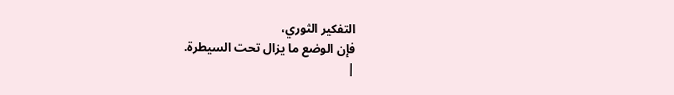التفكير الثوري،
فإن الوضع ما يزال تحت السيطرة.
|